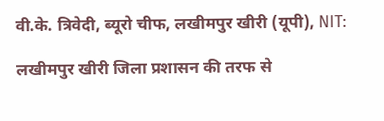वी.के. त्रिवेदी, ब्यूरो चीफ, लखीमपुर खीरी (यूपी), NIT:

लखीमपुर खीरी जिला प्रशासन की तरफ से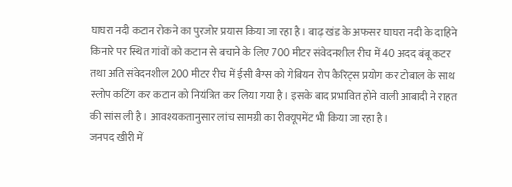घाघरा नदी कटान रोकने का पुरजोर प्रयास किया जा रहा है। बाढ़ खंड के अफसर घाघरा नदी के दाहिने किनारे पर स्थित गांवों को कटान से बचाने के लिए 700 मीटर संवेदनशील रीच में 40 अदद बंबू कटर तथा अति संवेदनशील 200 मीटर रीच में ईसी बैग्स को गेबियन रोप कैरिट्स प्रयोग कर टोबाल के साथ स्लोप कटिंग कर कटान को नियंत्रित कर लिया गया है। इसके बाद प्रभावित होने वाली आबादी ने राहत की सांस ली है। आवश्यकतानुसार लांच सामग्री का रीक्यूपमेंट भी किया जा रहा है।
जनपद खीरी में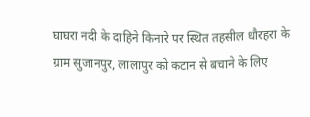घाघरा नदी के दाहिने किनारे पर स्थित तहसील धौरहरा के ग्राम सुजानपुर, लालापुर को कटान से बचाने के लिए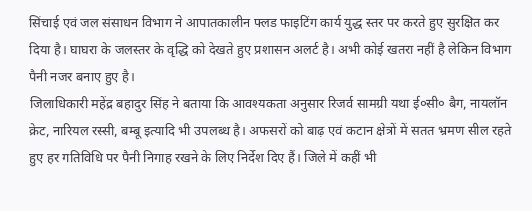सिंचाई एवं जल संसाधन विभाग ने आपातकालीन फ्लड फाइटिंग कार्य युद्ध स्तर पर करते हुए सुरक्षित कर दिया है। घाघरा के जलस्तर के वृद्धि को देखते हुए प्रशासन अलर्ट है। अभी कोई खतरा नहीं है लेकिन विभाग पैनी नजर बनाए हुए है।
जिलाधिकारी महेंद्र बहादुर सिंह ने बताया कि आवश्यकता अनुसार रिजर्व सामग्री यथा ई०सी० बैग, नायलॉन क्रेट, नारियल रस्सी, बम्बू इत्यादि भी उपलब्ध है। अफसरों को बाढ़ एवं कटान क्षेत्रों में सतत भ्रमण सील रहते हुए हर गतिविधि पर पैनी निगाह रखने के लिए निर्देश दिए हैं। जिले में कहीं भी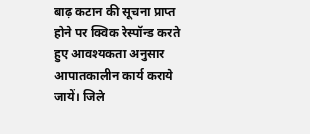बाढ़ कटान की सूचना प्राप्त होने पर क्विक रेस्पॉन्ड करते हुए आवश्यकता अनुसार आपातकालीन कार्य कराये जायें। जिले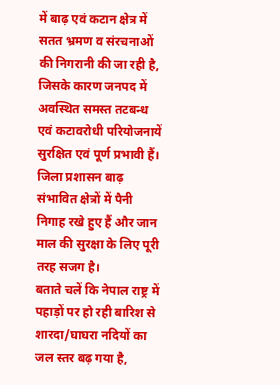में बाढ़ एवं कटान क्षेत्र में सतत भ्रमण व संरचनाओं की निगरानी की जा रही है, जिसके कारण जनपद में अवस्थित समस्त तटबन्ध एवं कटावरोधी परियोजनायें सुरक्षित एवं पूर्ण प्रभावी हैं। जिला प्रशासन बाढ़ संभावित क्षेत्रों में पैनी निगाह रखे हुए हैं और जान माल की सुरक्षा के लिए पूरी तरह सजग है।
बताते चलें कि नेपाल राष्ट्र में पहाड़ों पर हो रही बारिश से शारदा/घाघरा नदियों का जल स्तर बढ़ गया है,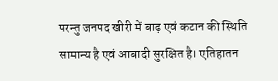परन्तु जनपद खीरी में बाढ़ एवं कटान की स्थिति सामान्य है एवं आबादी सुरक्षित है। एतिहातन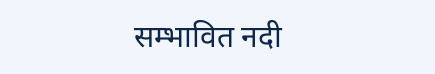सम्भावित नदी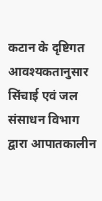कटान के दृष्टिगत आवश्यकतानुसार सिंचाई एवं जल संसाधन विभाग द्वारा आपातकालीन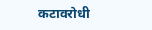कटावरोधी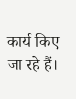कार्य किए जा रहे हैं।